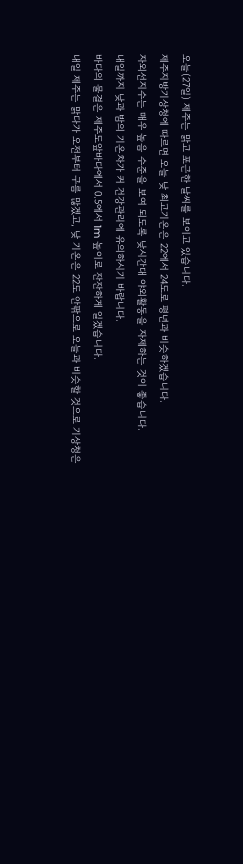오늘(27일) 제주는 맑고 포근한 날씨를 보이고 있습니다.
제주지방기상청에 따르면 오늘 낮 최고기온은 22에서 24도로 평년과 비슷하겠습니다.
자외선지수는 매우 높음 수준을 보여 되도록 낮시간대 야외활동을 자제하는 것이 좋습니다.
내일까지 낮과 밤의 기온차가 커 건강관리에 유의하시기 바랍니다.
바다의 물결은 제주도앞바다에서 0.5에서 1m 높이로 잔잔하게 일겠습니다.
내일 제주는 맑다가 오전부터 구름 많겠고, 낮 기온은 22도 안팎으로 오늘과 비슷할 것으로 기상청은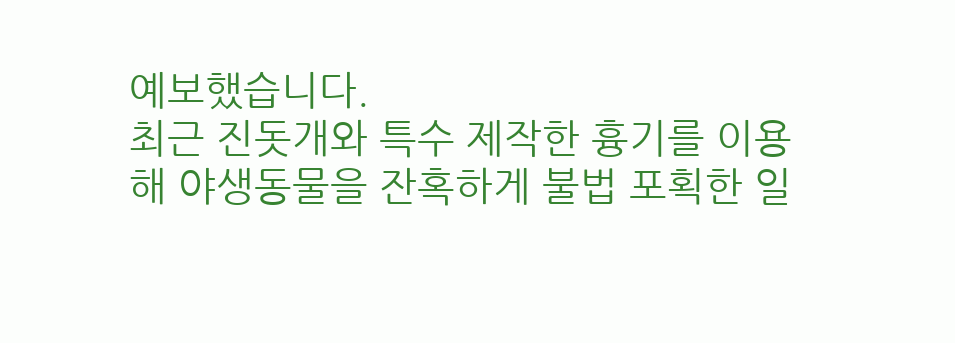예보했습니다.
최근 진돗개와 특수 제작한 흉기를 이용해 야생동물을 잔혹하게 불법 포획한 일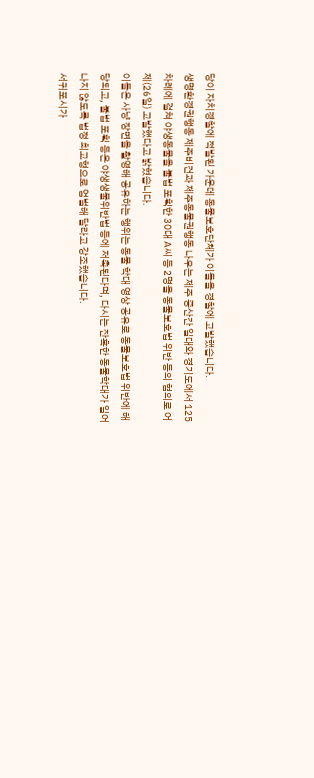당이 자치경찰에 적발된 가운데 동물보호단체가 이들을 경찰에 고발했습니다.
생명환경권행동 제주비건과 제주동물권행동 나우는 제주 중산간 일대와 경기도에서 125차례에 걸쳐 야생동물을 불법 포획한 30대 A씨 등 2명을 동물보호법 위반 등의 혐의로 어제(26일) 고발했다고 밝혔습니다.
이들은 사냥 장면을 촬영해 공유하는 행위는 동물 학대 영상 공유로 동물보호법 위반에 해당되고, 불법 포획 등은 야생생물위반법 등에 저촉된다며, 다시는 잔혹한 동물학대가 일어나지 않도록 법정 최고형으로 엄벌해 달라고 강조했습니다.
서귀포시가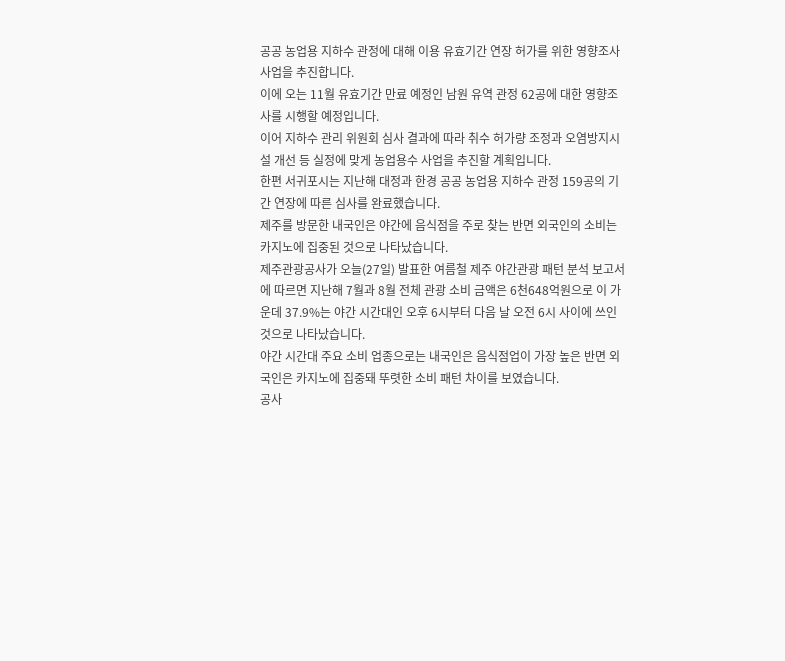공공 농업용 지하수 관정에 대해 이용 유효기간 연장 허가를 위한 영향조사 사업을 추진합니다.
이에 오는 11월 유효기간 만료 예정인 남원 유역 관정 62공에 대한 영향조사를 시행할 예정입니다.
이어 지하수 관리 위원회 심사 결과에 따라 취수 허가량 조정과 오염방지시설 개선 등 실정에 맞게 농업용수 사업을 추진할 계획입니다.
한편 서귀포시는 지난해 대정과 한경 공공 농업용 지하수 관정 159공의 기간 연장에 따른 심사를 완료했습니다.
제주를 방문한 내국인은 야간에 음식점을 주로 찾는 반면 외국인의 소비는 카지노에 집중된 것으로 나타났습니다.
제주관광공사가 오늘(27일) 발표한 여름철 제주 야간관광 패턴 분석 보고서에 따르면 지난해 7월과 8월 전체 관광 소비 금액은 6천648억원으로 이 가운데 37.9%는 야간 시간대인 오후 6시부터 다음 날 오전 6시 사이에 쓰인 것으로 나타났습니다.
야간 시간대 주요 소비 업종으로는 내국인은 음식점업이 가장 높은 반면 외국인은 카지노에 집중돼 뚜렷한 소비 패턴 차이를 보였습니다.
공사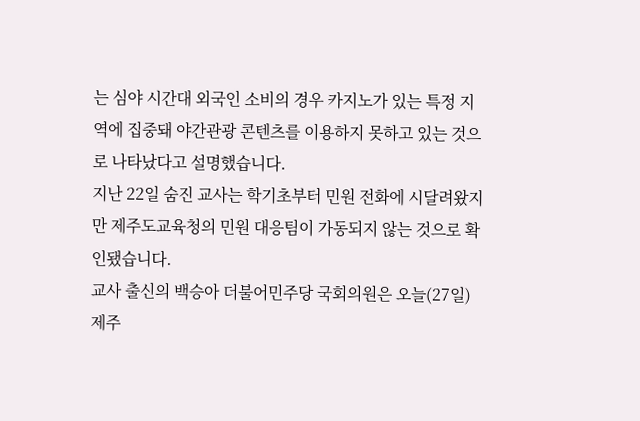는 심야 시간대 외국인 소비의 경우 카지노가 있는 특정 지역에 집중돼 야간관광 콘텐츠를 이용하지 못하고 있는 것으로 나타났다고 설명했습니다.
지난 22일 숨진 교사는 학기초부터 민원 전화에 시달려왔지만 제주도교육청의 민원 대응팀이 가동되지 않는 것으로 확인됐습니다.
교사 출신의 백승아 더불어민주당 국회의원은 오늘(27일) 제주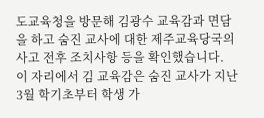도교육청을 방문해 김광수 교육감과 면담을 하고 숨진 교사에 대한 제주교육당국의 사고 전후 조치사항 등을 확인했습니다.
이 자리에서 김 교육감은 숨진 교사가 지난 3월 학기초부터 학생 가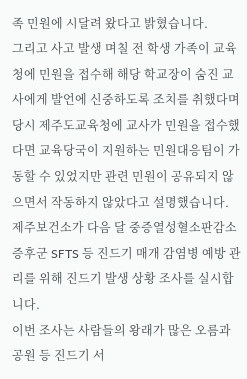족 민원에 시달려 왔다고 밝혔습니다.
그리고 사고 발생 며칠 전 학생 가족이 교육청에 민원을 접수해 해당 학교장이 숨진 교사에게 발언에 신중하도록 조치를 취했다며 당시 제주도교육청에 교사가 민원을 접수했다면 교육당국이 지원하는 민원대응팀이 가동할 수 있었지만 관련 민원이 공유되지 않으면서 작동하지 않았다고 설명했습니다.
제주보건소가 다음 달 중증열성혈소판감소증후군 SFTS 등 진드기 매개 감염병 예방 관리를 위해 진드기 발생 상황 조사를 실시합니다.
이번 조사는 사람들의 왕래가 많은 오름과 공원 등 진드기 서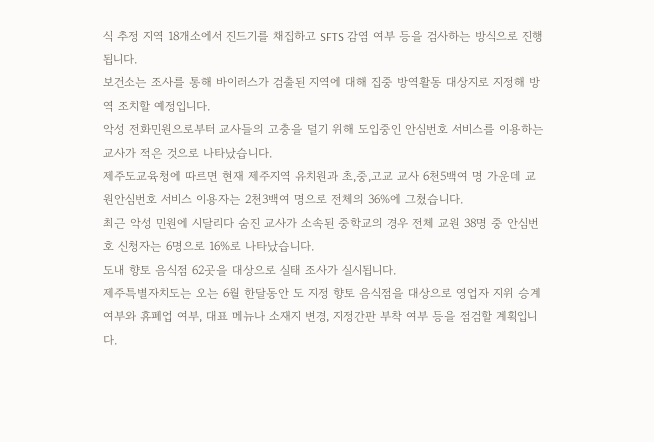식 추정 지역 18개소에서 진드기를 채집하고 SFTS 감염 여부 등을 검사하는 방식으로 진행됩니다.
보건소는 조사를 통해 바이러스가 검출된 지역에 대해 집중 방역활동 대상지로 지정해 방역 조치할 예정입니다.
악성 전화민원으로부터 교사들의 고충을 덜기 위해 도입중인 안심번호 서비스를 이용하는 교사가 적은 것으로 나타났습니다.
제주도교육청에 따르면 현재 제주지역 유치원과 초,중,고교 교사 6천5백여 명 가운데 교원안심번호 서비스 이용자는 2천3백여 명으로 전체의 36%에 그쳤습니다.
최근 악성 민원에 시달리다 숨진 교사가 소속된 중학교의 경우 전체 교원 38명 중 안심번호 신청자는 6명으로 16%로 나타났습니다.
도내 향토 음식점 62곳을 대상으로 실태 조사가 실시됩니다.
제주특별자치도는 오는 6월 한달동안 도 지정 향토 음식점을 대상으로 영업자 지위 승계 여부와 휴폐업 여부, 대표 메뉴나 소재지 변경, 지정간판 부착 여부 등을 점검할 계획입니다.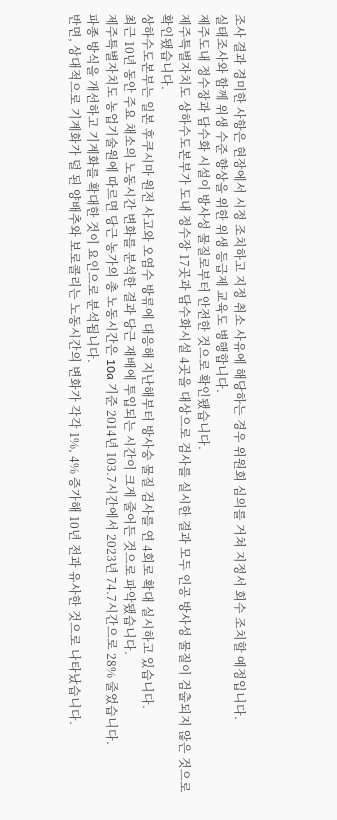조사 결과 경미한 사항은 현장에서 시정 조치하고 지정 취소 사유에 해당하는 경우 위원회 심의를 거쳐 지정서 회수 조치할 예정입니다.
실태조사와 함께 위생 수준 향상을 위한 위생 등급제 교육도 병행합니다.
제주도내 정수장과 담수화 시설이 방사성 물질로부터 안전한 것으로 확인됐습니다.
제주특별자치도 상하수도본부가 도내 정수장 17곳과 담수화시설 4곳을 대상으로 검사를 실시한 결과 모두 인공 방사성 물질이 검출되지 않은 것으로 확인됐습니다.
상하수도본부는 일본 후쿠시마 원전 사고와 오염수 방류에 대응해 지난해부터 방사숭 물질 검사를 연 4회로 확대 실시하고 있습니다.
최근 10년 동안 주요 채소의 노동시간 변화를 분석한 결과 당근 재배에 투입되는 시간이 크게 줄어든 것으로 파악됐습니다.
제주특별자치도 농업기술원에 따르면 당근 농가의 총 노동시간은 10a 기준 2014년 103.7시간에서 2023년 74.7시간으로 28% 줄었습니다.
파종 방식을 개선하고 기계화를 확대한 것이 요인으로 분석됩니다.
반면, 상대적으로 기계화가 덜 된 양배추와 보로콜리는 노동시간의 변화가 각각 1%, 4% 증가해 10년 전과 유사한 것으로 나타났습니다.